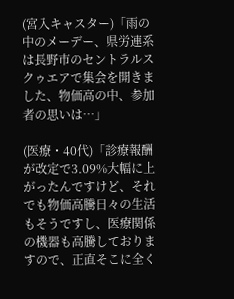(宮入キャスター)「雨の中のメーデー、県労連系は長野市のセントラルスクゥエアで集会を開きました、物価高の中、参加者の思いは…」

(医療・40代)「診療報酬が改定で3.09%大幅に上がったんですけど、それでも物価高騰日々の生活もそうですし、医療関係の機器も高騰しておりますので、正直そこに全く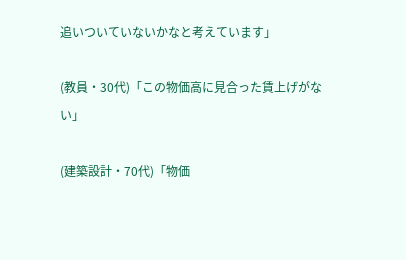追いついていないかなと考えています」

(教員・30代)「この物価高に見合った賃上げがない」

(建築設計・70代)「物価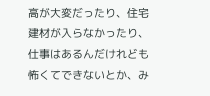高が大変だったり、住宅建材が入らなかったり、仕事はあるんだけれども怖くてできないとか、み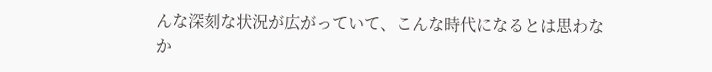んな深刻な状況が広がっていて、こんな時代になるとは思わなか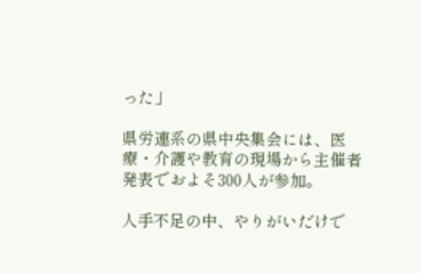った」

県労連系の県中央集会には、医療・介護や教育の現場から主催者発表でおよそ300人が参加。

人手不足の中、やりがいだけで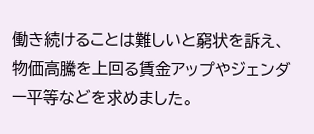働き続けることは難しいと窮状を訴え、物価高騰を上回る賃金アップやジェンダー平等などを求めました。